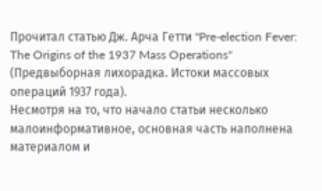Прочитал статью Дж. Арча Гетти "Pre-election Fever: The Origins of the 1937 Mass Operations" (Предвыборная лихорадка. Истоки массовых операций 1937 года).
Несмотря на то, что начало статьи несколько малоинформативное, основная часть наполнена материалом и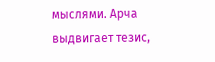мыслями. Арча выдвигает тезис,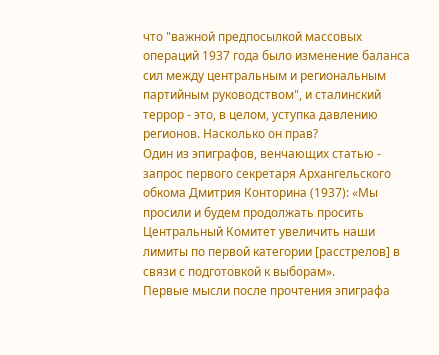что "важной предпосылкой массовых операций 1937 года было изменение баланса сил между центральным и региональным партийным руководством", и сталинский террор - это, в целом, уступка давлению регионов. Насколько он прав?
Один из эпиграфов, венчающих статью - запрос первого секретаря Архангельского обкома Дмитрия Конторина (1937): «Мы просили и будем продолжать просить Центральный Комитет увеличить наши лимиты по первой категории [расстрелов] в связи с подготовкой к выборам».
Первые мысли после прочтения эпиграфа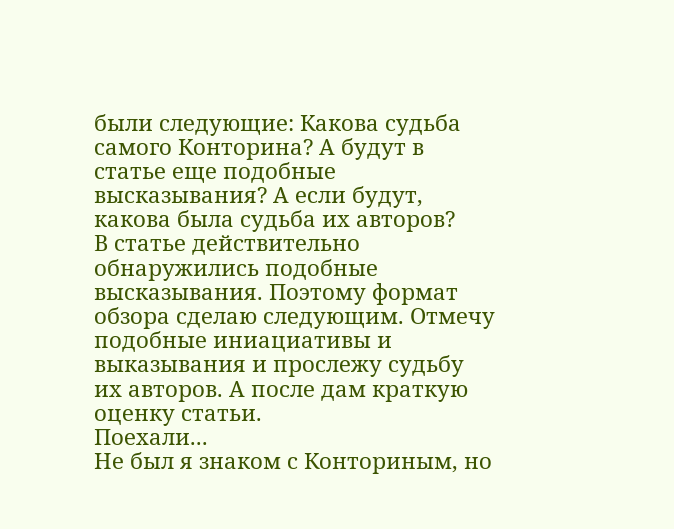были следующие: Какова судьба самого Конторина? А будут в статье еще подобные высказывания? А если будут, какова была судьба их авторов?
В статье действительно обнаружились подобные высказывания. Поэтому формат обзора сделаю следующим. Отмечу подобные иниациативы и выказывания и прослежу судьбу их авторов. А после дам краткую оценку статьи.
Поехали...
Не был я знаком с Конториным, но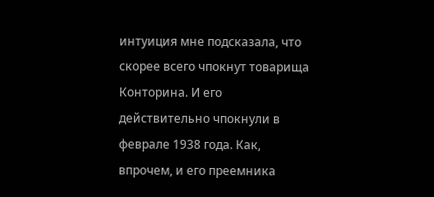интуиция мне подсказала, что скорее всего чпокнут товарища Конторина. И его действительно чпокнули в феврале 1938 года. Как, впрочем, и его преемника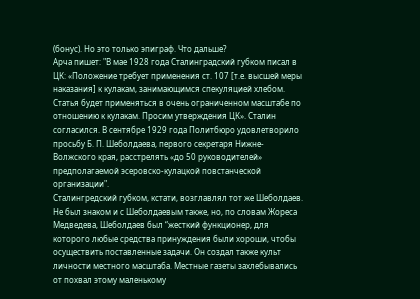(бонус). Но это только эпиграф. Что дальше?
Арча пишет: "В мае 1928 года Сталинградский губком писал в ЦК: «Положение требует применения ст. 107 [т.е. высшей меры наказания] к кулакам, занимающимся спекуляцией хлебом. Статья будет применяться в очень ограниченном масштабе по отношению к кулакам. Просим утверждения ЦК». Сталин согласился. В сентябре 1929 года Политбюро удовлетворило просьбу Б. П. Шеболдаева, первого секретаря Нижне-Волжского края, расстрелять «до 50 руководителей» предполагаемой эсеровско-кулацкой повстанческой организации".
Сталингредский губком, кстати, возглавлял тот же Шеболдаев.
Не был знаком и с Шеболдаевым также, но, по словам Жореса Медведева, Шеболдаев был “жесткий функционер, для которого любые средства принуждения были хороши, чтобы осуществить поставленные задачи. Он создал также культ личности местного масштаба. Местные газеты захлебывались от похвал этому маленькому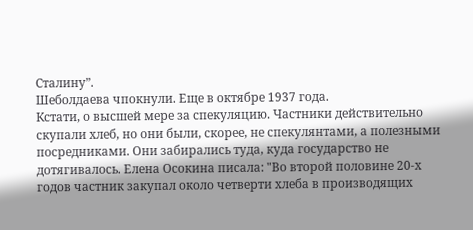Сталину”.
Шеболдаева чпокнули. Еще в октябре 1937 года.
Кстати, о высшей мере за спекуляцию. Частники действительно скупали хлеб, но они были, скорее, не спекулянтами, а полезными посредниками. Они забирались туда, куда государство не дотягивалось. Елена Осокина писала: "Во второй половине 20-х годов частник закупал около четверти хлеба в производящих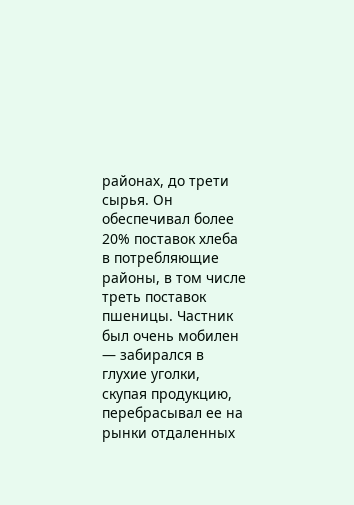районах, до трети сырья. Он обеспечивал более 20% поставок хлеба в потребляющие районы, в том числе треть поставок пшеницы. Частник был очень мобилен — забирался в глухие уголки, скупая продукцию, перебрасывал ее на рынки отдаленных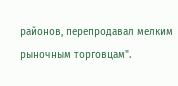районов, перепродавал мелким рыночным торговцам".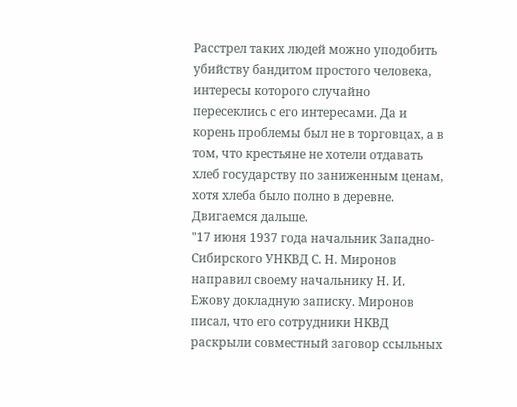Расстрел таких людей можно уподобить убийству бандитом простого человека, интересы которого случайно пересеклись с его интересами. Да и корень проблемы был не в торговцах, а в том, что крестьяне не хотели отдавать хлеб государству по заниженным ценам, хотя хлеба было полно в деревне.
Двигаемся дальше.
"17 июня 1937 года начальник Западно-Сибирского УНКВД С. Н. Миронов направил своему начальнику Н. И. Ежову докладную записку. Миронов писал, что его сотрудники НКВД раскрыли совместный заговор ссыльных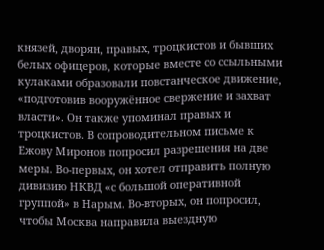князей, дворян, правых, троцкистов и бывших белых офицеров, которые вместе со ссыльными кулаками образовали повстанческое движение, «подготовив вооружённое свержение и захват власти». Он также упоминал правых и троцкистов. В сопроводительном письме к Ежову Миронов попросил разрешения на две меры. Во-первых, он хотел отправить полную дивизию НКВД «с большой оперативной группой» в Нарым. Во-вторых, он попросил, чтобы Москва направила выездную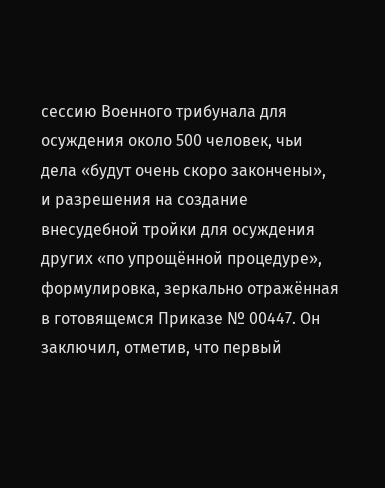сессию Военного трибунала для осуждения около 500 человек, чьи дела «будут очень скоро закончены», и разрешения на создание внесудебной тройки для осуждения других «по упрощённой процедуре», формулировка, зеркально отражённая в готовящемся Приказе № 00447. Он заключил, отметив, что первый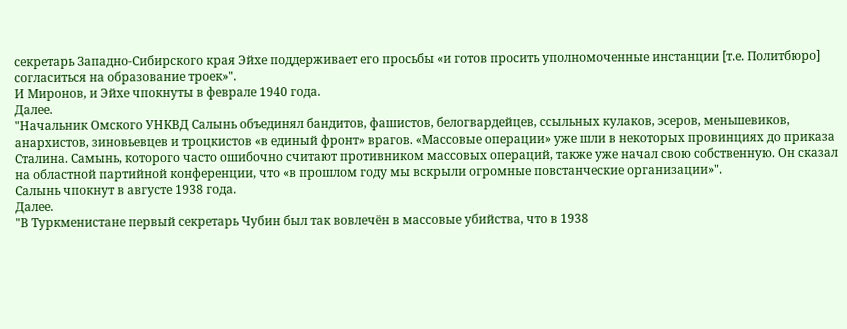секретарь Западно-Сибирского края Эйхе поддерживает его просьбы «и готов просить уполномоченные инстанции [т.е. Политбюро] согласиться на образование троек»".
И Миронов, и Эйхе чпокнуты в феврале 1940 года.
Далее.
"Начальник Омского УНКВД Салынь объединял бандитов, фашистов, белогвардейцев, ссыльных кулаков, эсеров, меньшевиков, анархистов, зиновьевцев и троцкистов «в единый фронт» врагов. «Массовые операции» уже шли в некоторых провинциях до приказа Сталина. Самынь, которого часто ошибочно считают противником массовых операций, также уже начал свою собственную. Он сказал на областной партийной конференции, что «в прошлом году мы вскрыли огромные повстанческие организации»".
Салынь чпокнут в августе 1938 года.
Далее.
"В Туркменистане первый секретарь Чубин был так вовлечён в массовые убийства, что в 1938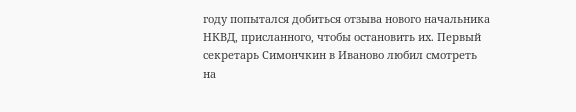году попытался добиться отзыва нового начальника НКВД, присланного, чтобы остановить их. Первый секретарь Симончкин в Иваново любил смотреть на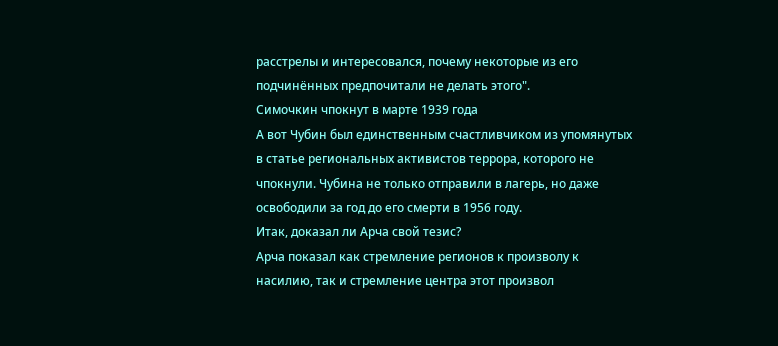расстрелы и интересовался, почему некоторые из его подчинённых предпочитали не делать этого".
Симочкин чпокнут в марте 1939 года
А вот Чубин был единственным счастливчиком из упомянутых в статье региональных активистов террора, которого не чпокнули. Чубина не только отправили в лагерь, но даже освободили за год до его смерти в 1956 году.
Итак, доказал ли Арча свой тезис?
Арча показал как стремление регионов к произволу к насилию, так и стремление центра этот произвол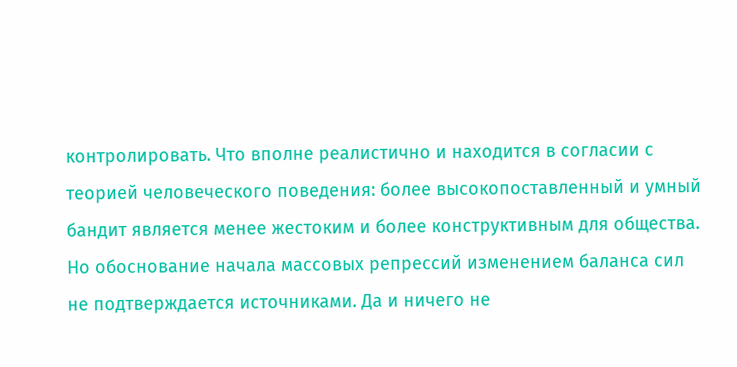контролировать. Что вполне реалистично и находится в согласии с теорией человеческого поведения: более высокопоставленный и умный бандит является менее жестоким и более конструктивным для общества.
Но обоснование начала массовых репрессий изменением баланса сил не подтверждается источниками. Да и ничего не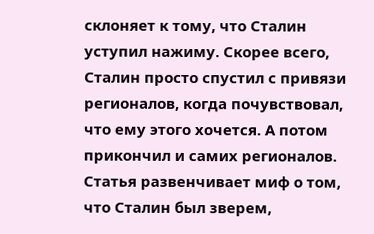склоняет к тому, что Сталин уступил нажиму. Скорее всего, Сталин просто спустил с привязи регионалов, когда почувствовал, что ему этого хочется. А потом прикончил и самих регионалов.
Статья развенчивает миф о том, что Сталин был зверем,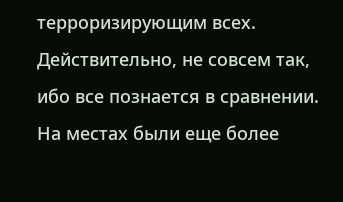терроризирующим всех. Действительно, не совсем так, ибо все познается в сравнении. На местах были еще более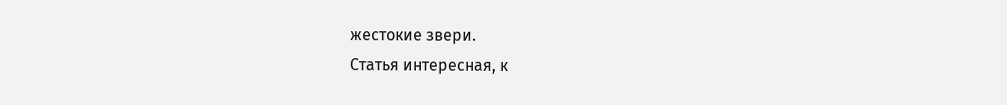жестокие звери.
Статья интересная, к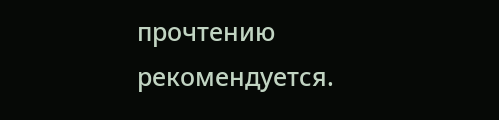прочтению рекомендуется.